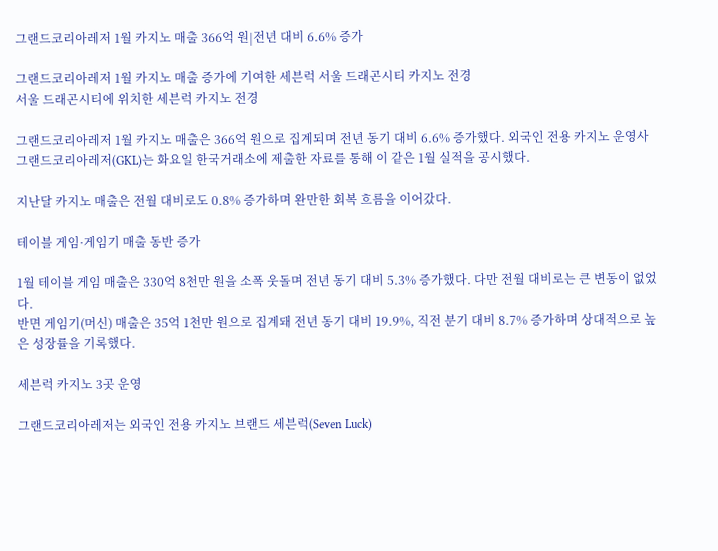그랜드코리아레저 1월 카지노 매출 366억 원|전년 대비 6.6% 증가

그랜드코리아레저 1월 카지노 매출 증가에 기여한 세븐럭 서울 드래곤시티 카지노 전경
서울 드래곤시티에 위치한 세븐럭 카지노 전경

그랜드코리아레저 1월 카지노 매출은 366억 원으로 집계되며 전년 동기 대비 6.6% 증가했다. 외국인 전용 카지노 운영사 그랜드코리아레저(GKL)는 화요일 한국거래소에 제출한 자료를 통해 이 같은 1월 실적을 공시했다.

지난달 카지노 매출은 전월 대비로도 0.8% 증가하며 완만한 회복 흐름을 이어갔다.

테이블 게임·게임기 매출 동반 증가

1월 테이블 게임 매출은 330억 8천만 원을 소폭 웃돌며 전년 동기 대비 5.3% 증가했다. 다만 전월 대비로는 큰 변동이 없었다.
반면 게임기(머신) 매출은 35억 1천만 원으로 집계돼 전년 동기 대비 19.9%, 직전 분기 대비 8.7% 증가하며 상대적으로 높은 성장률을 기록했다.

세븐럭 카지노 3곳 운영

그랜드코리아레저는 외국인 전용 카지노 브랜드 세븐럭(Seven Luck)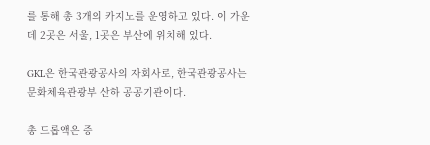를 통해 총 3개의 카지노를 운영하고 있다. 이 가운데 2곳은 서울, 1곳은 부산에 위치해 있다.

GKL은 한국관광공사의 자회사로, 한국관광공사는 문화체육관광부 산하 공공기관이다.

총 드롭액은 증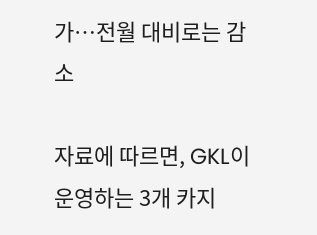가…전월 대비로는 감소

자료에 따르면, GKL이 운영하는 3개 카지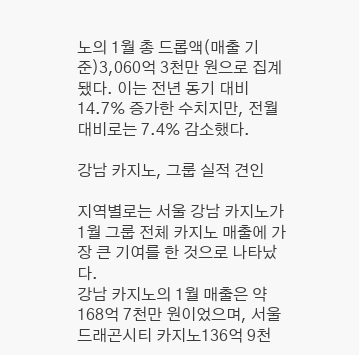노의 1월 총 드롭액(매출 기준)3,060억 3천만 원으로 집계됐다. 이는 전년 동기 대비 14.7% 증가한 수치지만, 전월 대비로는 7.4% 감소했다.

강남 카지노, 그룹 실적 견인

지역별로는 서울 강남 카지노가 1월 그룹 전체 카지노 매출에 가장 큰 기여를 한 것으로 나타났다.
강남 카지노의 1월 매출은 약 168억 7천만 원이었으며, 서울 드래곤시티 카지노136억 9천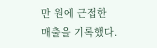만 원에 근접한 매출을 기록했다.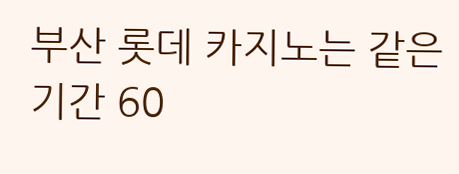부산 롯데 카지노는 같은 기간 60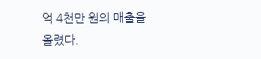억 4천만 원의 매출을 올렸다.